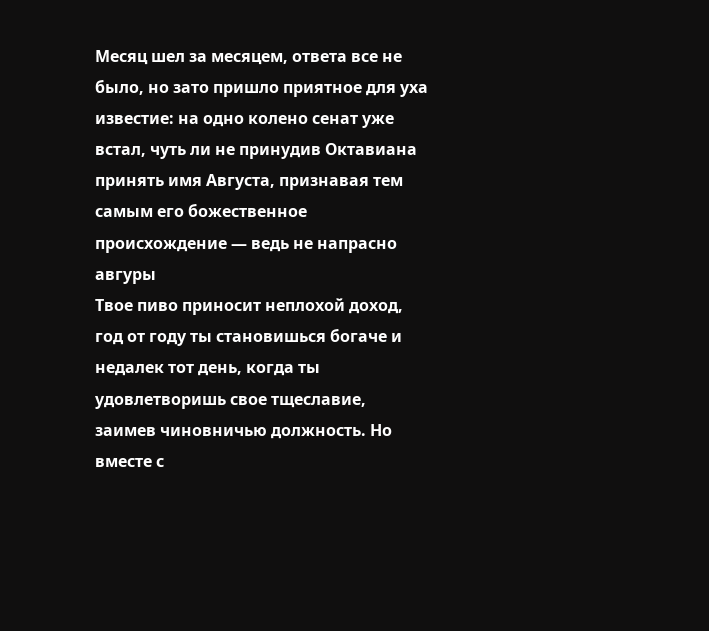Месяц шел за месяцем, ответа все не было, но зато пришло приятное для уха известие: на одно колено сенат уже встал, чуть ли не принудив Октавиана принять имя Августа, признавая тем самым его божественное происхождение — ведь не напрасно авгуры
Твое пиво приносит неплохой доход, год от году ты становишься богаче и недалек тот день, когда ты удовлетворишь свое тщеславие, заимев чиновничью должность. Но вместе с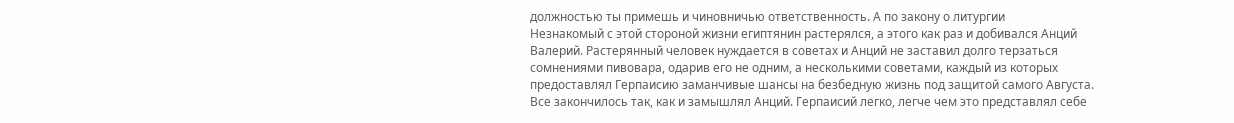должностью ты примешь и чиновничью ответственность. А по закону о литургии
Незнакомый с этой стороной жизни египтянин растерялся, а этого как раз и добивался Анций Валерий. Растерянный человек нуждается в советах и Анций не заставил долго терзаться сомнениями пивовара, одарив его не одним, а несколькими советами, каждый из которых предоставлял Герпаисию заманчивые шансы на безбедную жизнь под защитой самого Августа. Все закончилось так, как и замышлял Анций. Герпаисий легко, легче чем это представлял себе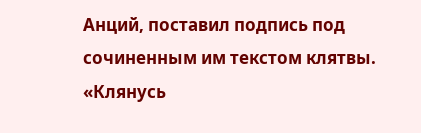Анций, поставил подпись под сочиненным им текстом клятвы. «Клянусь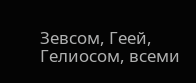Зевсом, Геей, Гелиосом, всеми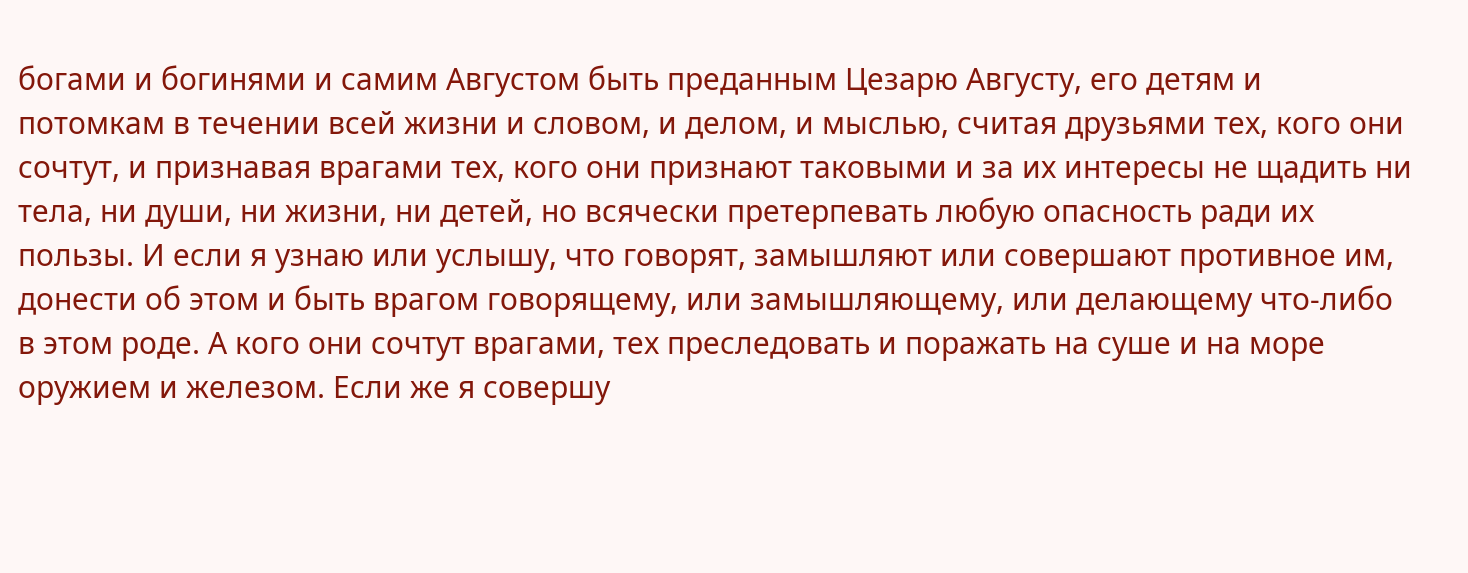богами и богинями и самим Августом быть преданным Цезарю Августу, его детям и потомкам в течении всей жизни и словом, и делом, и мыслью, считая друзьями тех, кого они сочтут, и признавая врагами тех, кого они признают таковыми и за их интересы не щадить ни тела, ни души, ни жизни, ни детей, но всячески претерпевать любую опасность ради их пользы. И если я узнаю или услышу, что говорят, замышляют или совершают противное им, донести об этом и быть врагом говорящему, или замышляющему, или делающему что-либо в этом роде. А кого они сочтут врагами, тех преследовать и поражать на суше и на море оружием и железом. Если же я совершу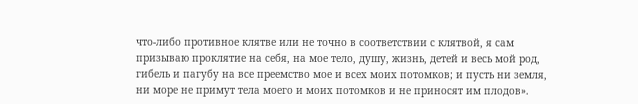что-либо противное клятве или не точно в соответствии с клятвой, я сам призываю проклятие на себя, на мое тело, душу, жизнь, детей и весь мой род, гибель и пагубу на все преемство мое и всех моих потомков; и пусть ни земля, ни море не примут тела моего и моих потомков и не приносят им плодов».